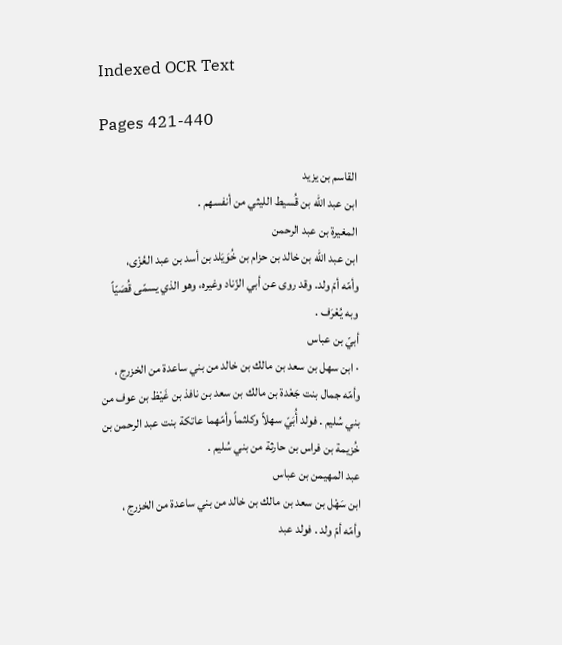Indexed OCR Text

Pages 421-440

القاسم بن يزيد
ابن عبد الله بن قُسيط الليثي من أنفسهم .
المغيرة بن عبد الرحمن
ابن عبد الله بن خالد بن حزام بن خُوَيَلد بن أسد بن عبد العُزْى،
وأمّه أمّ ولد. وقد روى عن أبي الزّناد وغيره، وهو الذي يسمّى قُصَيّاً
وبه يُعْرَف .
أبيّ بن عباس
· ابن سهل بن سعد بن مالك بن خالد من بني ساعدة من الخزرج ،
وأمّه جمال بنت جَعْدة بن مالك بن سعد بن نافذ بن غَيْظ بن عوف من
بني سُليم . فولد أُبَيّ سهلاً وكلثماً وأمّهما عاتكة بنت عبد الرحمن بن
خُزيمة بن فراس بن حارثة من بني سُليم .
عبد المهيمن بن عباس
ابن سَهْل بن سعد بن مالك بن خالد من بني ساعدة من الخزرج ،
وأمّه أمّ ولد . فولد عبد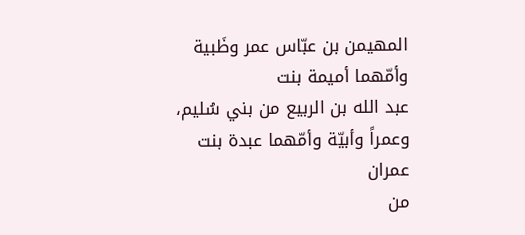المهيمن بن عبّاس عمر وظَبية وأمّهما أميمة بنت
عبد الله بن الربيع من بني سُليم، وعمراً وأبيّة وأمّهما عبدة بنت عمران
من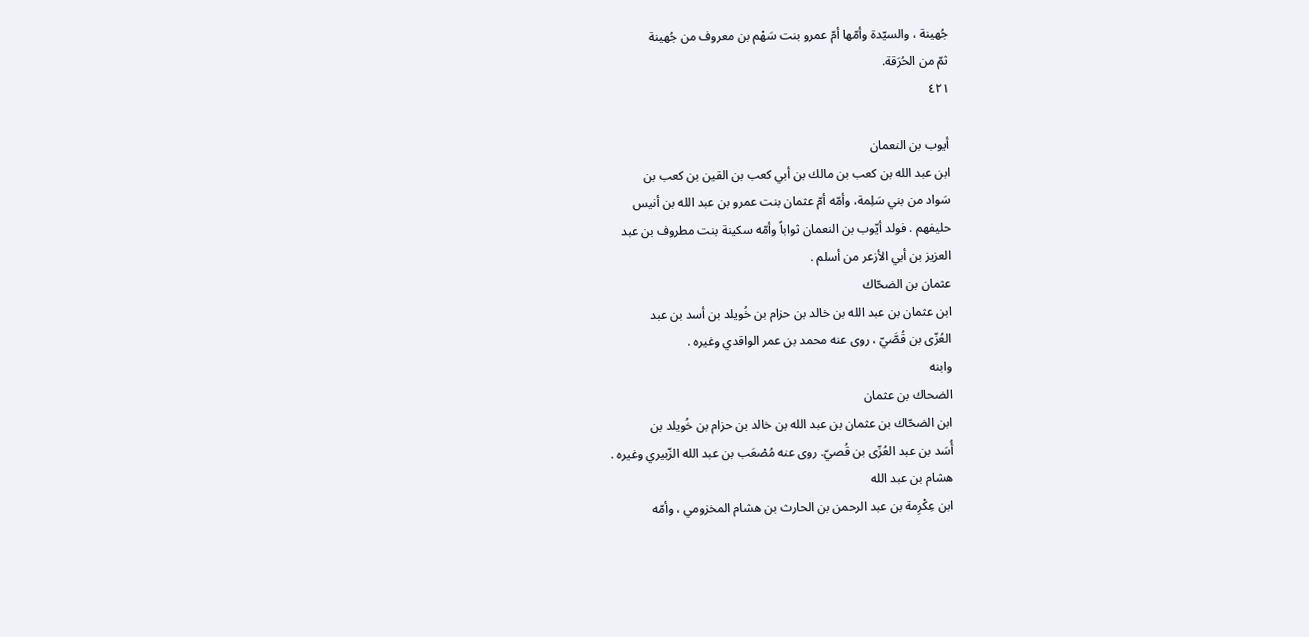جُهينة ، والسيّدة وأمّها أمّ عمرو بنت سَهْم بن معروف من جُهينة
ثمّ من الحُرَقة.
٤٢١

أيوب بن النعمان
ابن عبد الله بن كعب بن مالك بن أبي كعب بن القين بن كعب بن
سَواد من بني سَلِمة، وأمّه أمّ عثمان بنت عمرو بن عبد الله بن أنيس
حليفهم . فولد أيّوب بن النعمان ثواباً وأمّه سكينة بنت مطروف بن عبد
العزيز بن أبي الأزعر من أسلم .
عثمان بن الضحّاك
ابن عثمان بن عبد الله بن خالد بن حزام بن خُويلد بن أسد بن عبد
العُزّى بن قُصَّيّ ، روى عنه محمد بن عمر الواقدي وغيره .
وابنه
الضحاك بن عثمان
ابن الضحّاك بن عثمان بن عبد الله بن خالد بن حزام بن خُويلد بن
أُسَد بن عبد العُزّى بن قُصيّ. روى عنه مُصْعَب بن عبد الله الزّبيري وغيره .
هشام بن عبد الله
ابن عِكْرِمة بن عبد الرحمن بن الحارث بن هشام المخزومي ، وأمّه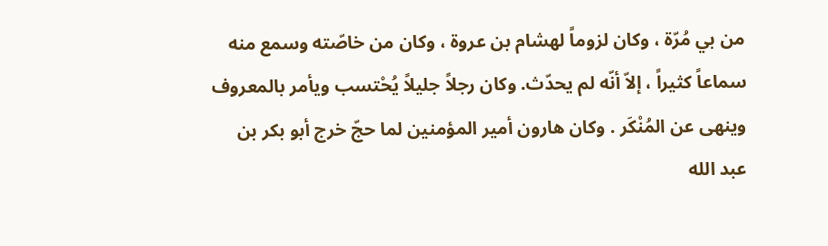من بي مُرّة ، وكان لزوماً لهشام بن عروة ، وكان من خاصّته وسمع منه
سماعاً كثيراً ، إلاّ أنّه لم يحدّث. وكان رجلاً جليلاً يُحْتسب ويأمر بالمعروف
وينهى عن المُنْكَر . وكان هارون أمير المؤمنين لما حجّ خرج أبو بكر بن
عبد الله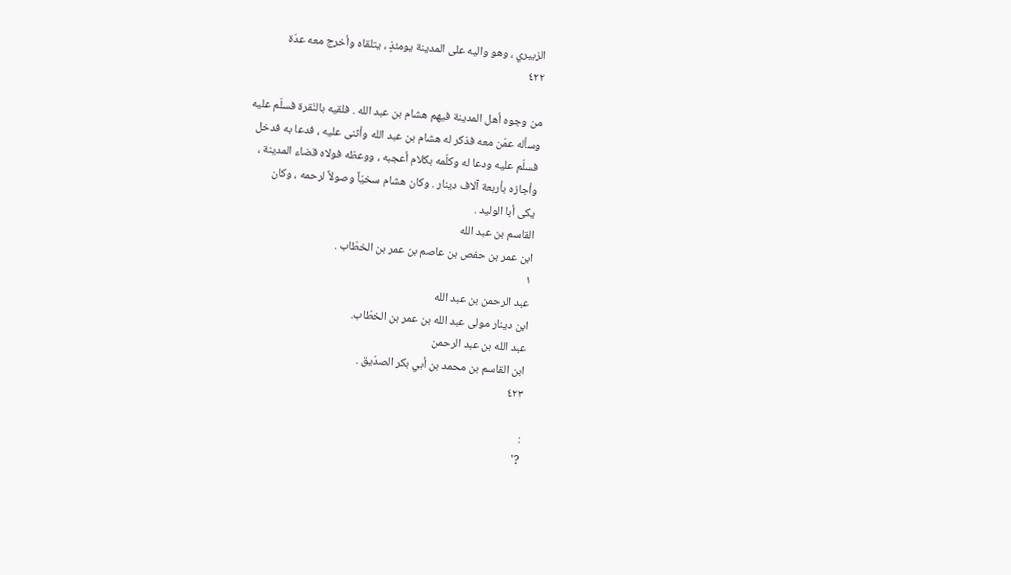الزبيري ، وهو واليه على المدينة يومئذٍ ، يتلقاه وأخرج معه عدّة
٤٢٢

من وجوه أهل المدينة فيهم هشام بن عبد الله . فلقيه بالنّقرة فسلّم عليه
وسأله عمّن معه فذكر له هشام بن عبد الله وأثنى عليه ، فدعا به فدخل
فسلّم عليه ودعا له وكلّمه بكلام أعجبه ، ووعظه فولاه قضاء المدينة ،
وأجازه بأربعة آلاف دينار . وكان هشام سخيّاً وصولاً لرحمه ، وكان
یکی أبا الوليد .
القاسم بن عبد الله
ابن عمر بن حفص بن عاصم بن عمر بن الخطّاب .
١
عبد الرحمن بن عبد الله
ابن دينار مولى عبد الله بن عمر بن الخطّاب.
عبد الله بن عبد الرحمن
ابن القاسم بن محمد بن أبي بكر الصدّيق .
٤٢٣

:
?'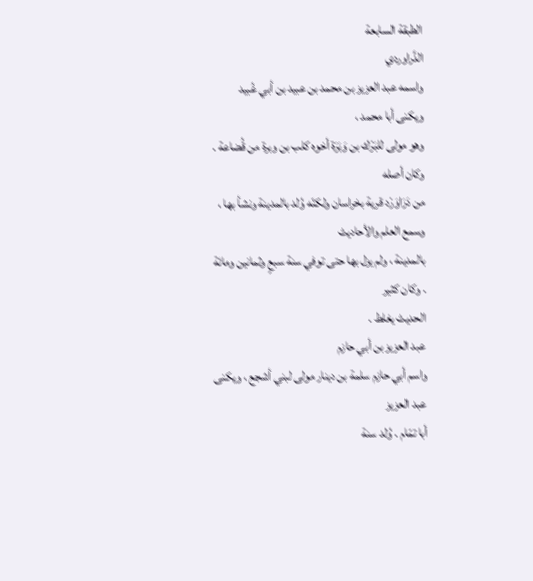الطبقة السابعة
الدَّراوردي
واسمه عبد العزيز بن محمد بن عبيد بن أبي عُبيد ويكنى أبا محمد ،
وهو مولى للبَرْك بن وَبَرَة أخوه كلب بن وبرة من قُضاعة . وكان أصله
من دَرَاوَرْد قرية بخراسان ولكنّه وُلد بالمدينة ونشأ بها ، وسمع العلم والأحاديث
بالمدينة ، ولم يزل بها حتى توفي سنة سبعٍ وثمانين ومائة . وكان كثير
الحديث يغلط .
عبد العزيز بن أبي حازم
واسم أبي حازم سلمة بن دينار مولى لبني أشجع ، ويكنى عبد العزيز
أبا تمّام . وُلد سنة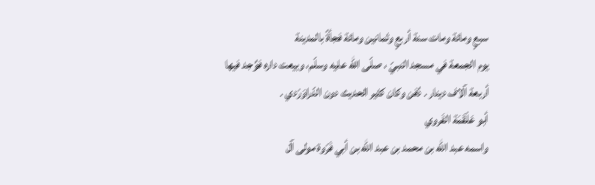سبعٍ ومائة ومات سنة أربعٍ وثمانين ومائة فجأةً بالمدينة
يوم الجمعة في مسجد النبيّ ، صلّى الله عليه وسلّم، وبيعت داره فوُجد فيها
أربعة آلاف دينار . دُفن وكان كثير الحديث دون الدّراوَرْدي .
أبو عَلْقَمَة الفَروي
واسمه عبد الله بن محمد بن عبد الله بن أبي فَرْوة مولى آل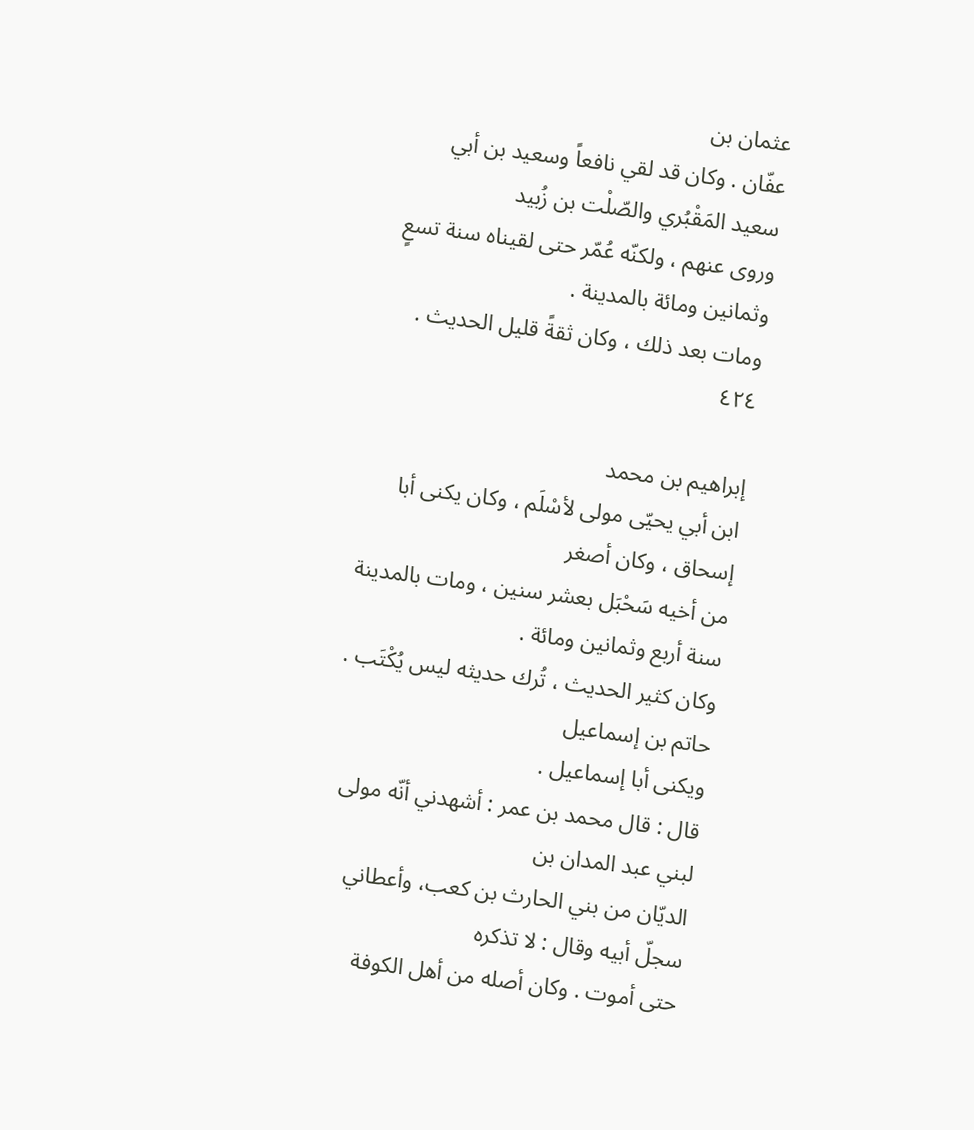عثمان بن
عفّان . وكان قد لقي نافعاً وسعيد بن أبي سعيد المَقْبُري والصّلْت بن زُبيد
وروى عنهم ، ولكنّه عُمّر حتى لقيناه سنة تسعٍ وثمانين ومائة بالمدينة .
ومات بعد ذلك ، وكان ثقةً قليل الحديث .
٤٢٤

إبراهيم بن محمد
ابن أبي يحيّى مولى لأسْلَم ، وكان يكنى أبا إسحاق ، وكان أصغر
من أخيه سَحْبَل بعشر سنين ، ومات بالمدينة سنة أربع وثمانين ومائة .
وكان كثير الحديث ، تُرك حديثه ليس يُكْتَب .
حاتم بن إسماعيل
ويكنى أبا إسماعيل .
قال : قال محمد بن عمر : أشهدني أنّه مولى لبني عبد المدان بن
الديّان من بني الحارث بن كعب، وأعطاني سجلّ أبيه وقال : لا تذكره
حتى أموت . وكان أصله من أهل الكوفة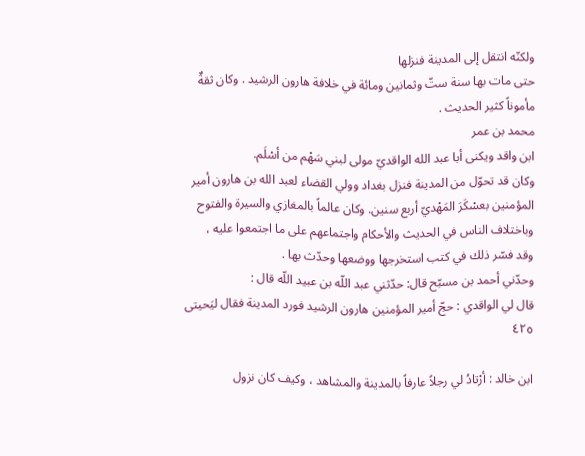ولكنّه انتقل إلى المدينة فنزلها
حتى مات بها سنة ستّ وثمانين ومائة في خلافة هارون الرشيد . وكان ثقةٌ
مأموناً كثير الحديث .
محمد بن عمر
ابن واقد ويكنى أبا عبد الله الواقديّ مولى لبني سَهْم من أسْلَم.
وكان قد تحوّل من المدينة فنزل بغداد وولي القضاء لعبد الله بن هارون أمير
المؤمنين بعسْكَرَ المَهْديّ أربع سنين. وكان عالماً بالمغازي والسيرة والفتوح
وباختلاف الناس في الحديث والأحكام واجتماعهم على ما اجتمعوا عليه ،
وقد فسّر ذلك في كتب استخرجها ووضعها وحدّث بها .
وحدّني أحمد بن مسبّح قال: حدّثني عبد اللّه بن عبيد اللّه قال :
قال لي الواقدي : حجّ أمير المؤمنين هارون الرشيد فورد المدينة فقال ليَحيتى
٤٢٥

ابن خالد : أرْتادُ لي رجلاً عارفاً بالمدينة والمشاهد ، وكيف كان نزول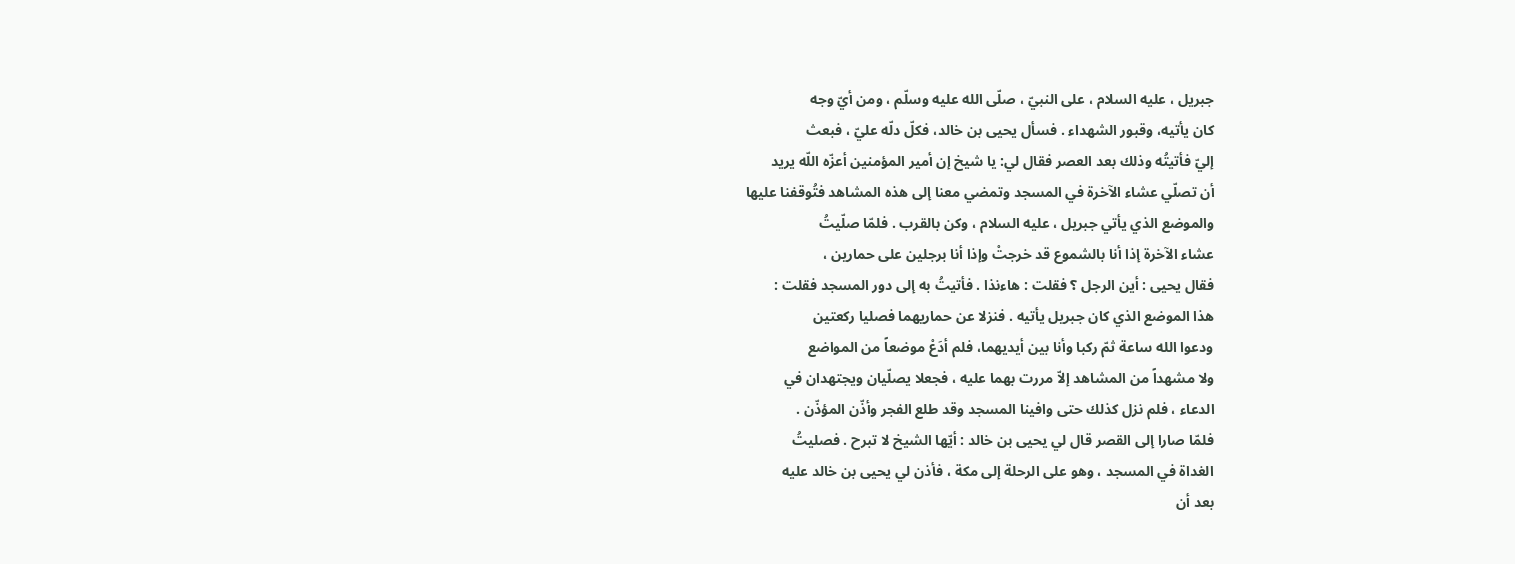جبريل ، عليه السلام ، على النبيّ ، صلّى الله عليه وسلّم ، ومن أيّ وجه
كان يأتيه، وقبور الشهداء . فسأل يحيى بن خالد، فكلّ دلّه عليّ ، فبعث
إليّ فأتيتُه وذلك بعد العصر فقال لي: يا شيخ إن أمير المؤمنين أعزّه اللّه يريد
أن تصلّي عشاء الآخرة في المسجد وتمضي معنا إلى هذه المشاهد فتُوقفنا عليها
والموضع الذي يأتي جبريل ، عليه السلام ، وكن بالقرب . فلمّا صلّيتُ
عشاء الآخرة إذا أنا بالشموع قد خرجتْ وإذا أنا برجلين على حمارين ،
فقال يحيى : أين الرجل ؟ فقلت : هاءنذا . فأتيتُ به إلى دور المسجد فقلت :
هذا الموضع الذي كان جبريل يأتيه . فنزلا عن حماريهما فصليا ركعتين
ودعوا الله ساعة ثمّ ركبا وأنا بين أيديهما، فلم أدَعْ موضعاً من المواضع
ولا مشهداً من المشاهد إلاّ مررت بهما عليه ، فجعلا يصلّيان ويجتهدان في
الدعاء ، فلم نزل كذلك حتى وافينا المسجد وقد طلع الفجر وأذّن المؤذّن .
فلمّا صارا إلى القصر قال لي يحيى بن خالد : أيّها الشيخ لا تبرح . فصليتُ
الغداة في المسجد ، وهو على الرحلة إلى مكة ، فأذن لي يحيى بن خالد عليه
بعد أن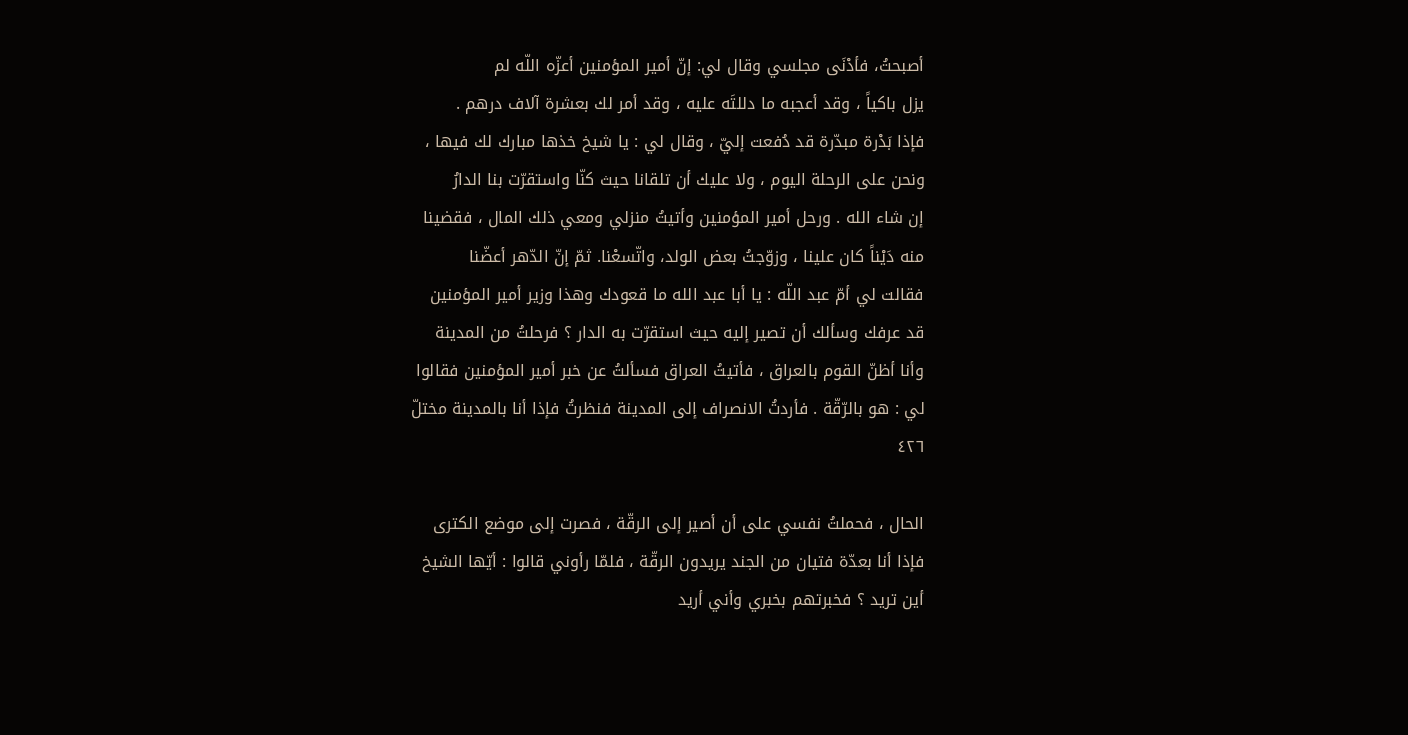أصبحتُ، فأدْنَى مجلسي وقال لي: إنّ أمير المؤمنين أعزّه اللّه لم
يزل باكياً ، وقد أعجبه ما دللتَه عليه ، وقد أمر لك بعشرة آلاف درهم .
فإذا بَدْرة مبدّرة قد دُفعت إليّ ، وقال لي : يا شيخ خذها مبارك لك فيها ،
ونحن على الرحلة اليوم ، ولا عليك أن تلقانا حيث كنّا واستقرّت بنا الدارُ
إن شاء الله . ورحل أمير المؤمنين وأتيتُ منزلي ومعي ذلك المال ، فقضينا
منه دَيْناً كان علينا ، وزوّجتُ بعض الولد، واتّسعْنا. ثمّ إنّ الدّهر أعضّنا
فقالت لي أمّ عبد اللّه : يا أبا عبد الله ما قعودك وهذا وزير أمير المؤمنين
قد عرفك وسألك أن تصير إليه حيث استقرّت به الدار ؟ فرحلتُ من المدينة
وأنا أظنّ القوم بالعراق ، فأتيتُ العراق فسألتُ عن خبر أمير المؤمنين فقالوا
لي : هو بالرّقّة . فأردتُ الانصراف إلى المدينة فنظرتُ فإذا أنا بالمدينة مختلّ
٤٢٦

الحال ، فحملتُ نفسي على أن أصير إلى الرقّة ، فصرت إلى موضع الكترى
فإذا أنا بعدّة فتيان من الجند يريدون الرقّة ، فلمّا رأوني قالوا : أيّها الشيخ
أين تريد ؟ فخبرتهم بخبري وأني أريد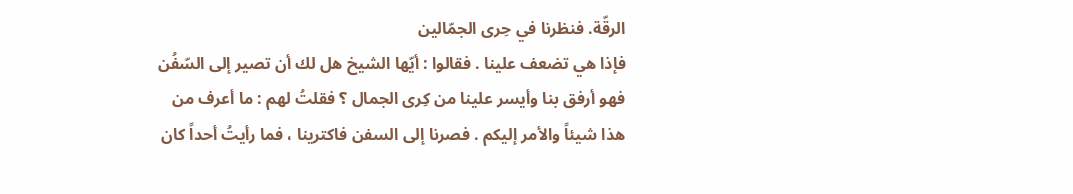الرقّة. فنظرنا في حِرى الجمّالين
فإذا هي تضعف علينا . فقالوا : أيّها الشيخ هل لك أن تصير إلى السّفُن
فهو أرفق بنا وأيسر علينا من كِرى الجمال ؟ فقلتُ لهم : ما أعرف من
هذا شيئاً والأمر إليكم . فصرنا إلى السفن فاكترينا ، فما رأيتُ أحداً كان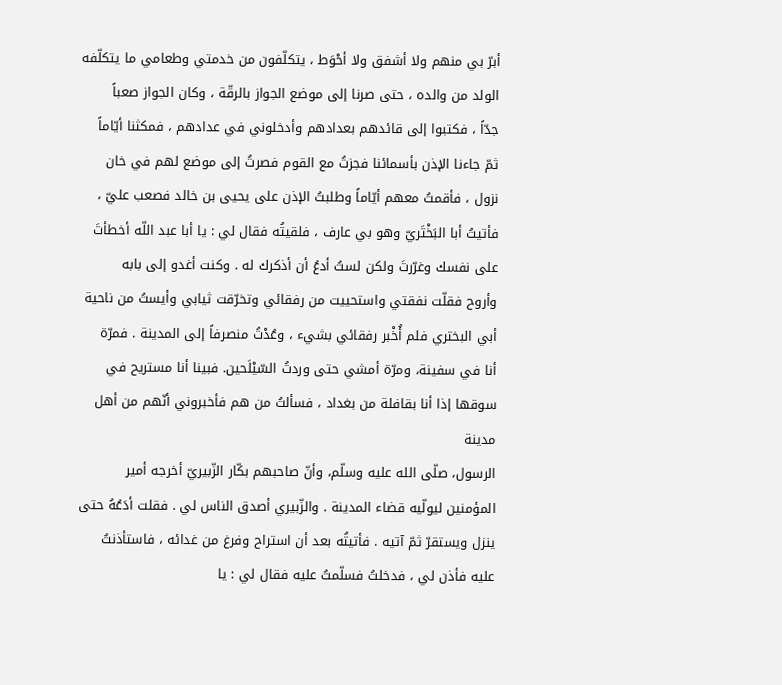أبرّ بي منهم ولا أشفق ولا أحْوَط ، يتكلّفون من خدمتي وطعامي ما يتكلّفه
الولد من والده ، حتى صرنا إلى موضع الجواز بالرقّة ، وكان الجواز صعباً
جدّاً ، فكتبوا إلى قائدهم بعدادهم وأدخلوني في عدادهم ، فمكثنا أيّاماً
ثمّ جاءنا الإذن بأسمائنا فجزتُ مع القوم فصرتُ إلى موضع لهم في خان
نزول ، فأقمتُ معهم أيّاماً وطلبتُ الإذن على يحيى بن خالد فصعب عليّ ،
فأتيتُ أبا البَخْتَريّ وهو بي عارف ، فلقيتُه فقال لي : يا أبا عبد اللّه أخطأتَ
على نفسك وغرّرتَ ولكن لستُ أدعُ أن أذكرك له . وكنت أغدو إلى بابه
وأروح فقلّت نفقتي واستحييت من رفقائي وتخرّقت ثيابي وأيستُ من ناحية
أبي البختري فلم أُخْبر رفقائي بشيء ، وعُدْتُ منصرفاً إلى المدينة . فمرّة
أنا في سفينة، ومرّة أمشي حتى وردتُ السّيْلَحين. فبينا أنا مستريح في
سوقها إذا أنا بقافلة من بغداد ، فسألتُ من هم فأخبروني أنّهم من أهل مدينة
الرسول، صلّى الله عليه وسلّم، وأنّ صاحبهم بكّار الزّبيريّ أخرجه أمير
المؤمنين ليولّيه قضاء المدينة . والزّبيري أصدق الناس لي . فقلت أدَعُهُ حتى
ينزل ويستقرّ ثمّ آتيه . فأتيتُه بعد أن استراح وفرغ من غدائه ، فاستأذنتُ
عليه فأذن لي ، فدخلتُ فسلّمتُ عليه فقال لي : يا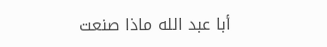أبا عبد الله ماذا صنعت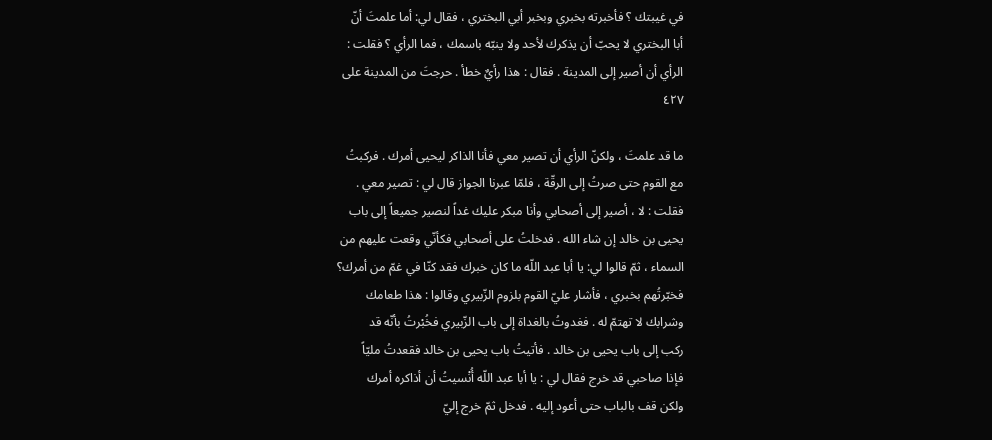في غيبتك ؟ فأخبرته بخبري وبخبر أبي البختري ، فقال لي: أما علمتَ أنّ
أبا البختري لا يحبّ أن يذكرك لأحد ولا ينبّه باسمك ، فما الرأي ؟ فقلت :
الرأي أن أصير إلى المدينة . فقال : هذا رأيٌ خطأ . حرجتَ من المدينة على
٤٢٧

ما قد علمتَ ، ولكنّ الرأي أن تصير معي فأنا الذاكر ليحيى أمرك . فركبتُ
مع القوم حتى صرتُ إلى الرقّة ، فلمّا عبرنا الجواز قال لي : تصير معي .
فقلت : لا ، أصير إلى أصحابي وأنا مبكر عليك غداً لنصير جميعاً إلى باب
يحيى بن خالد إن شاء الله . فدخلتُ على أصحابي فكأنّي وقعت عليهم من
السماء ، ثمّ قالوا لي: يا أبا عبد اللّه ما كان خبرك فقد كنّا في غمّ من أمرك؟
فخبّرتُهم بخبري ، فأشار عليّ القوم بلزوم الزّبيري وقالوا : هذا طعامك
وشرابك لا تهتمّ له . فغدوتُ بالغداة إلى باب الزّبيري فخُبْرتُ بأنّه قد
ركب إلى باب يحيى بن خالد . فأتيتُ باب يحيى بن خالد فقعدتُ مليّاً
فإذا صاحبي قد خرج فقال لي : يا أبا عبد اللّه أُنْسيتُ أن أذاكره أمرك
ولكن قف بالباب حتى أعود إليه . فدخل ثمّ خرج إليّ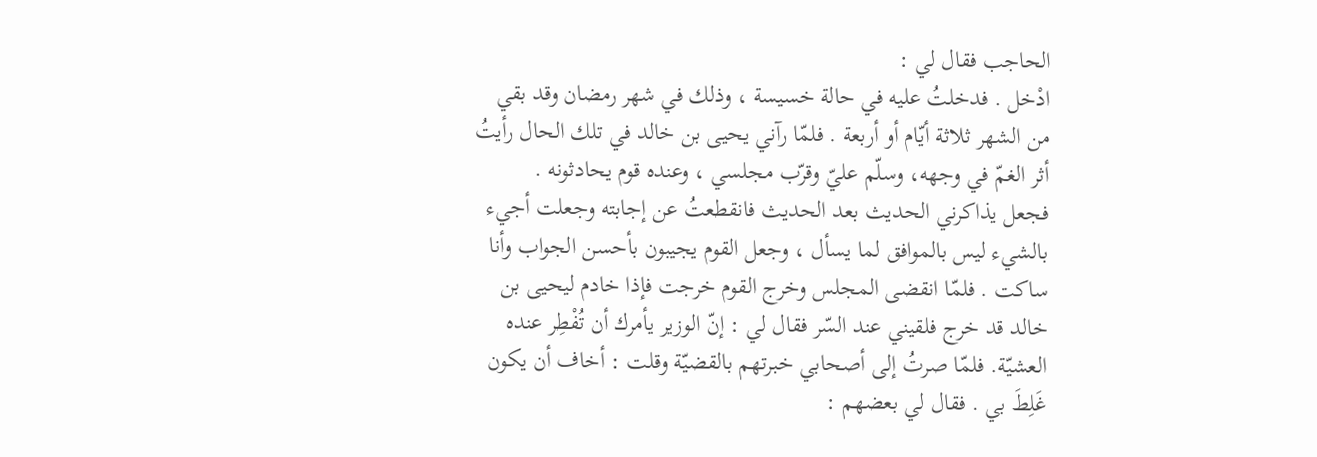الحاجب فقال لي :
ادْخل . فدخلتُ عليه في حالة خسيسة ، وذلك في شهر رمضان وقد بقي
من الشهر ثلاثة أيّام أو أربعة . فلمّا رآني يحيى بن خالد في تلك الحال رأيتُ
أثر الغمّ في وجهه، وسلّم عليّ وقرّب مجلسي ، وعنده قوم يحادثونه .
فجعل يذاكرني الحديث بعد الحديث فانقطعتُ عن إجابته وجعلت أجيء
بالشيء ليس بالموافق لما يسأل ، وجعل القوم يجيبون بأحسن الجواب وأنا
ساكت . فلمّا انقضى المجلس وخرج القوم خرجت فإذا خادم ليحيى بن
خالد قد خرج فلقيني عند السّر فقال لي : إنّ الوزير يأمرك أن تُفْطِر عنده
العشيّة. فلمّا صرتُ إلى أصحابي خبرتهم بالقضيّة وقلت : أخاف أن يكون
غَلِطَ بي . فقال لي بعضهم :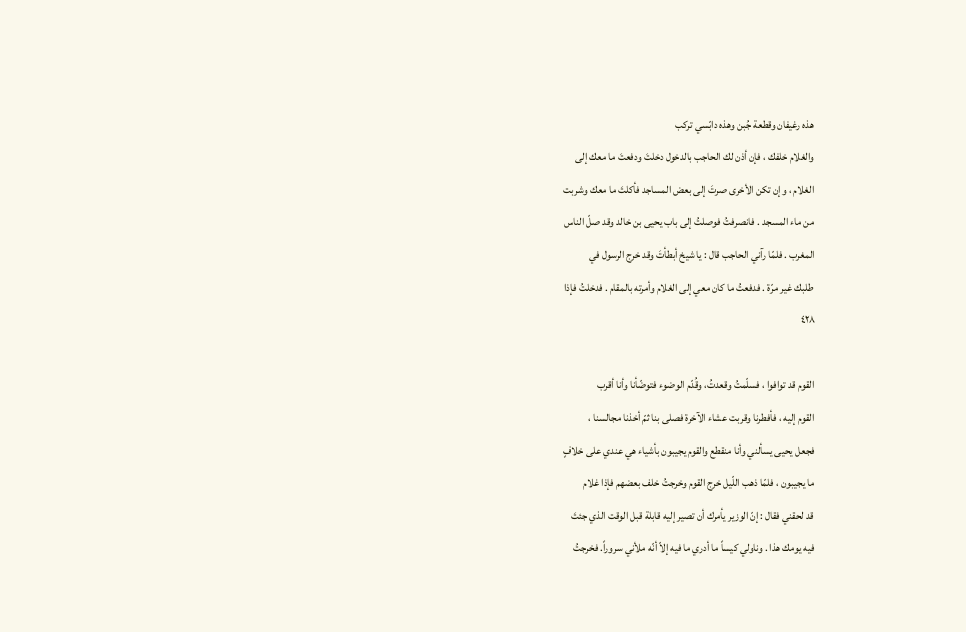هذه رغيفان وقطعة جُبن وهذه دابّسي تركب
والغلام خلفك ، فإن أذن لك الحاجب بالدخول دخلتَ ودفعتَ ما معك إلى
الغلام ، وإن تكن الأخرى صرتَ إلى بعض المساجد فأكلتَ ما معك وشربت
من ماء المسجد . فانصرفتُ فوصلتُ إلى باب يحيى بن خالد وقد صلّ الناس
المغرب . فلمّا رآني الحاجب قال : يا شيخ أبطأتَ وقد خرج الرسول في
طلبك غير مرّة . فدفعتُ ما كان معي إلى الغلام وأمرته بالمقام . فدخلتُ فإذا
٤٢٨

القوم قد توافوا ، فسلّمتُ وقعدتُ، وقُدّم الوضوء فتوضّأنا وأنا أقرب
القوم إليه ، فأفطرنا وقربت عشاء الآخرة فصلى بنا ثمّ أخذنا مجالسنا ،
فجعل يحيى يسألني وأنا منقطع والقوم يجيبون بأشياء هي عندي على خلافٍ
ما يجيبون ، فلمّا ذهب اللّيل خرج القوم وخرجتُ خلف بعضهم فإذا غلام
قد لحقني فقال : إنّ الوزير يأمرك أن تصير إليه قابلة قبل الوقت الذي جئتَ
فيه يومك هذا . وناولي كيساً ما أدري ما فيه إلاّ أنّه ملأني سروراً. فخرجتُ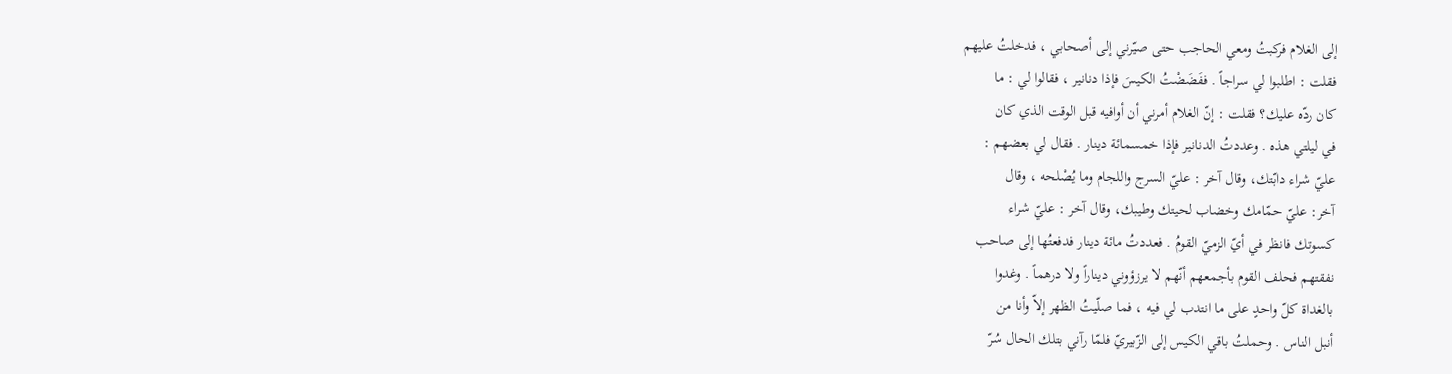إلى الغلام فركبتُ ومعي الحاجب حتى صيّرني إلى أصحابي ، فدخلتُ عليهم
فقلت : اطلبوا لي سراجاً . ففَضَضْتُ الكيسَ فإذا دنانير ، فقالوا لي : ما
كان ردّه عليك؟ فقلت : إنّ الغلام أمرني أن أوافيه قبل الوقت الذي كان
في ليلتي هذه . وعددتُ الدنانير فإذا خمسمائة دينار . فقال لي بعضهم :
عليّ شراء دابّتك، وقال آخر : عليّ السرج واللجام وما يُصْلحه ، وقال
آخر: عليّ حمّامك وخضاب لحيتك وطيبك، وقال آخر : عليّ شراء
كسوتك فانظر في أيّ الزميّ القومُ . فعددتُ مائة دينار فدفعتُها إلى صاحب
نفقتهم فحلف القوم بأجمعهم أنّهم لا يرزؤوني ديناراً ولا درهماً . وغدوا
بالغداة كلّ واحدٍ على ما انتدب لي فيه ، فما صلّيتُ الظهر إلاّ وأنا من
أنبل الناس . وحملتُ باقي الكيس إلى الزّبيريّ فلمّا رآني بتلك الحال سُرّ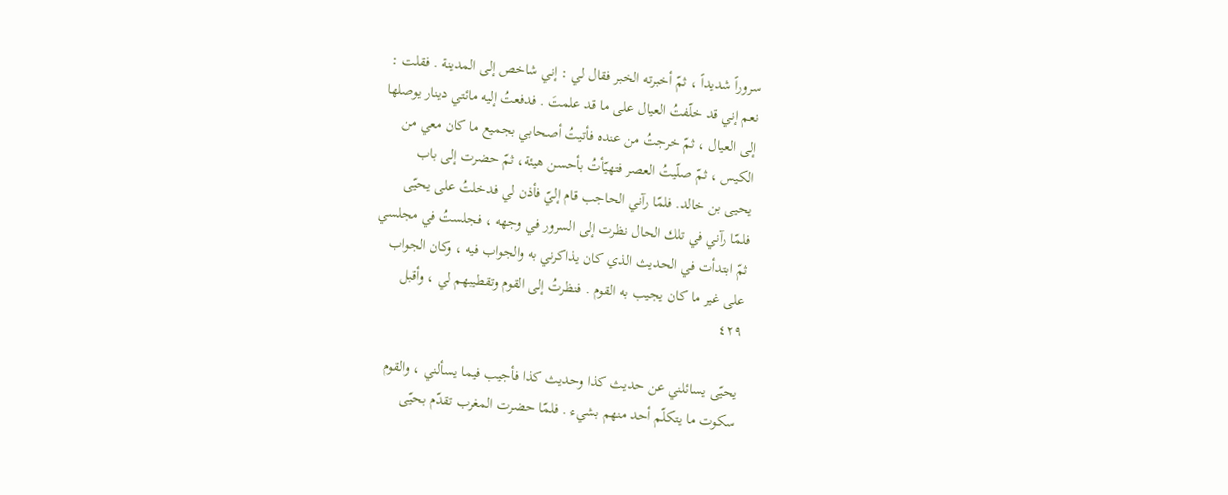سروراً شديداً ، ثمّ أخبرته الخبر فقال لي : إني شاخص إلى المدينة . فقلت :
نعم إني قد خلّفتُ العيال على ما قد علمتَ . فدفعتُ إليه مائتي دينار يوصلها
إلى العيال ، ثمّ خرجتُ من عنده فأتيتُ أصحابي بجميع ما كان معي من
الكيس ، ثمّ صلّيتُ العصر فتهيّأتُ بأحسن هيئة، ثمّ حضرت إلى باب
يحيى بن خالد. فلمّا رآني الحاجب قام إليّ فأذن لي فدخلتُ على يحيّى
فلمّا رآني في تلك الحال نظرت إلى السرور في وجهه ، فجلستُ في مجلسي
ثمّ ابتدأت في الحديث الذي كان يذاكرني به والجواب فيه ، وكان الجواب
على غير ما كان يجيب به القوم . فنظرتُ إلى القوم وتقطيبهم لي ، وأقبل
٤٢٩

يحيّى يسائلني عن حديث كذا وحديث كذا فأجيب فيما يسألني ، والقوم
سكوت ما يتكلّم أحد منهم بشيء . فلمّا حضرت المغرب تقدّم بحيّى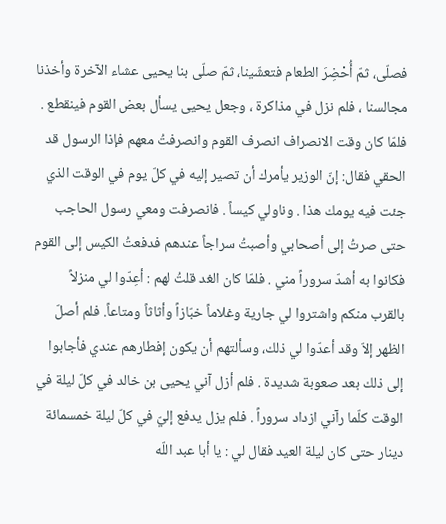فصلّى، ثمّ أُحْضِرَ الطعام فتعشّينا، ثمّ صلّى بنا يحيى عشاء الآخرة وأخذنا
مجالسنا ، فلم نزل في مذاكرة ، وجعل يحيى يسأل بعض القوم فينقطع .
فلمّا كان وقت الانصراف انصرف القوم وانصرفتُ معهم فإذا الرسول قد
الحقي فقال: إنّ الوزير يأمرك أن تصير إليه في كلّ يوم في الوقت الذي
جئت فيه يومك هذا . وناولي كيساً . فانصرفت ومعي رسول الحاجب
حتى صرتُ إلى أصحابي وأصبتُ سراجاً عندهم فدفعتُ الكيس إلى القوم
فكانوا به أشدّ سروراً مني . فلمّا كان الغد قلتُ لهم : أعِدّوا لي منزلاً
بالقرب منكم واشتروا لي جارية وغلاماً خبّازاً وأثاثاً ومتاعاً. فلم أصلّ
الظهر إلاّ وقد أعدّوا لي ذلك، وسألتهم أن يكون إفطارهم عندي فأجابوا
إلى ذلك بعد صعوبة شديدة . فلم أزل آني يحيى بن خالد في كلّ ليلة في
الوقت كلّما رآني ازداد سروراً . فلم يزل يدفع إليّ في كلّ ليلة خمسمائة
دينار حتى كان ليلة العيد فقال لي : يا أبا عبد اللّه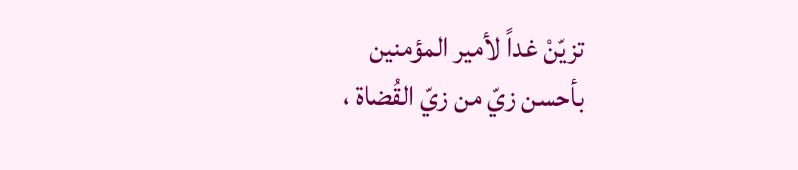تزيّنْ غداً لأمير المؤمنين
بأحسن زيّ من زيّ القُضاة ،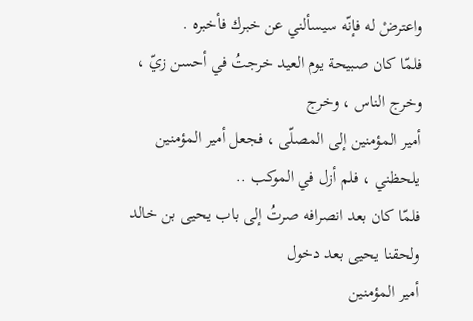واعترضْ له فإنّه سيسألني عن خبرك فأخبره .
فلمّا كان صبيحة يوم العيد خرجتُ في أحسن زيّ ، وخرج الناس ، وخرج
أمير المؤمنين إلى المصلّى ، فجعل أمير المؤمنين يلحظني ، فلم أزل في الموكب ..
فلمّا كان بعد انصرافه صرتُ إلى باب يحيى بن خالد ولحقنا يحيى بعد دخول
أمير المؤمنين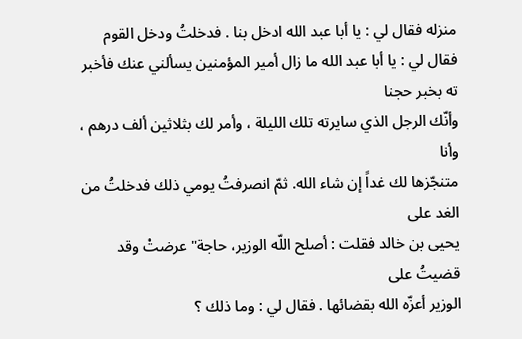منزله فقال لي : يا أبا عبد الله ادخل بنا . فدخلتُ ودخل القوم
فقال لي : يا أبا عبد الله ما زال أمير المؤمنين يسألني عنك فأخبر ته بخبر حجنا
وأنّك الرجل الذي سايرته تلك الليلة ، وأمر لك بثلاثين ألف درهم ، وأنا
متنجّزها لك غداً إن شاء الله. ثمّ انصرفتُ يومي ذلك فدخلتُ من الغد على
يحيى بن خالد فقلت : أصلح اللّه الوزير، حاجة" عرضتْ وقد قضيتُ على
الوزير أعزّه الله بقضائها . فقال لي : وما ذلك ؟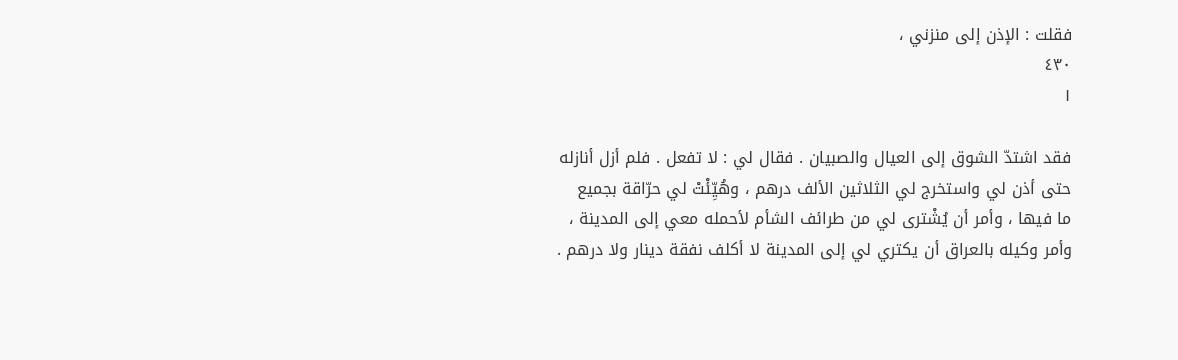فقلت : الإذن إلى منزني ،
٤٣٠
١

فقد اشتدّ الشوق إلى العيال والصبيان . فقال لي : لا تفعل . فلم أزل أنازله
حتى أذن لي واستخرج لي الثلاثين الألف درهم ، وهُيِّئْتْ لي حرّاقة بجميع
ما فيها ، وأمر أن يُشْترى لي من طرائف الشأم لأحمله معي إلى المدينة ،
وأمر وكيله بالعراق أن يكتري لي إلى المدينة لا أكلف نفقة دينار ولا درهم .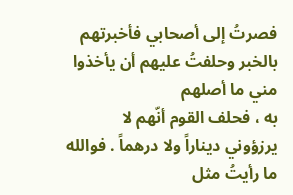فصرتُ إلى أصحابي فأخبرتهم بالخبر وحلفتُ عليهم أن يأخذوا مني ما أصلهم
به ، فحلف القوم أنّهم لا يرزؤوني ديناراً ولا درهماً . فوالله ما رأيتُ مثل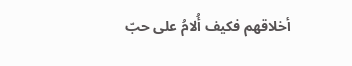أخلاقهم فكيف أُلامُ على حبّ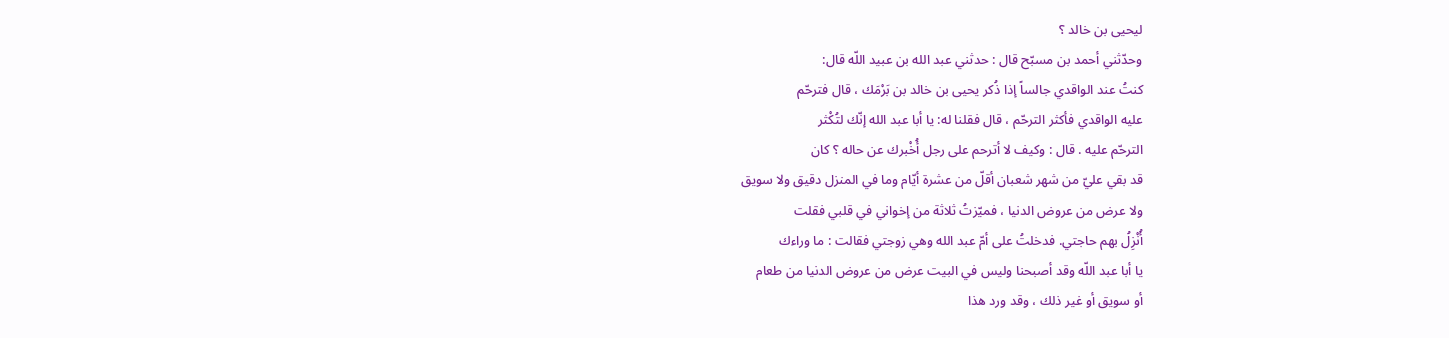ليحيى بن خالد ؟
وحدّثني أحمد بن مسبّح قال : حدثني عبد الله بن عبيد اللّه قال:
كنتُ عند الواقدي جالساً إذا ذُكر يحيى بن خالد بن بَرْمَك ، قال فترحّم
عليه الواقدي فأكثر الترحّم ، قال فقلنا له: يا أبا عبد الله إنّك لتُكْثر
الترحّم عليه . قال : وكيف لا أترحم على رجل أُخْبرك عن حاله ؟ كان
قد بقي عليّ من شهر شعبان أقلّ من عشرة أيّام وما في المنزل دقيق ولا سويق
ولا عرض من عروض الدنيا ، فميّزتُ ثلاثة من إخواني في قلبي فقلت
أُنْزِلُ بهم حاجتي. فدخلتُ على أمّ عبد الله وهي زوجتي فقالت : ما وراءك
يا أبا عبد اللّه وقد أصبحنا وليس في البيت عرض من عروض الدنيا من طعام
أو سويق أو غير ذلك ، وقد ورد هذا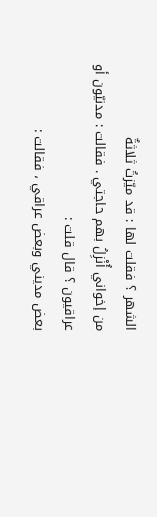الشهر ؟ فقلت لها : قد ميّزتُ ثلاثةٌ
من إخواني أُنْزِلُ بهم حاجتي . فقالت : مدنيّون أو عراقيون ؟ قال قلت :
بعض مديني وبعض عراقي ، فقالت :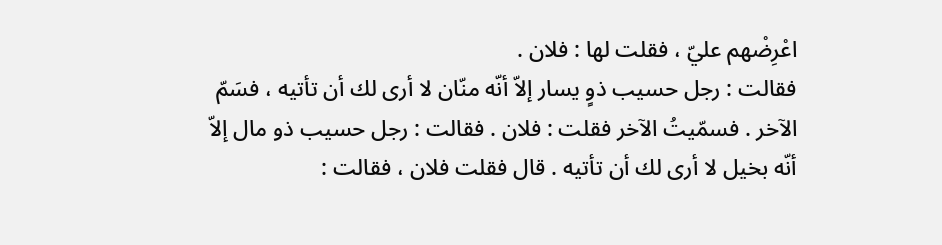اعْرِضْهم عليّ ، فقلت لها : فلان .
فقالت : رجل حسيب ذوٍ يسار إلاّ أنّه منّان لا أرى لك أن تأتيه ، فسَمّ
الآخر . فسمّيتُ الآخر فقلت : فلان . فقالت : رجل حسيب ذو مال إلاّ
أنّه بخيل لا أرى لك أن تأتيه . قال فقلت فلان ، فقالت :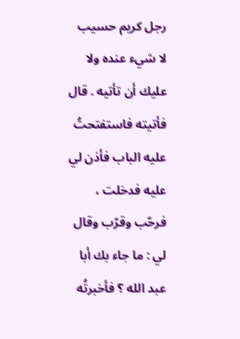رجل كريم حسيب
لا شيء عنده ولا عليك أن تأتيه . قال فأتيته فاستفتحتُ عليه الباب فأذن لي
عليه فدخلت ، فرحّب وقرّب وقال لي : ما جاء بك أبا عبد الله ؟ فأخبرتُه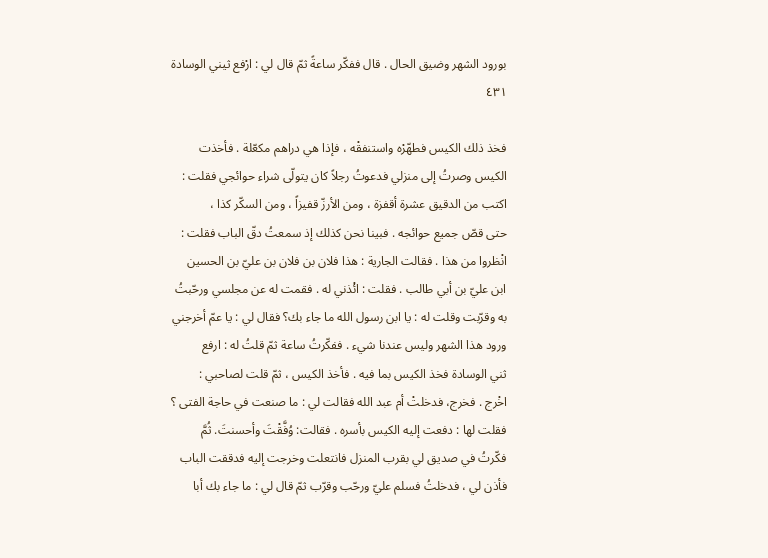بورود الشهر وضيق الحال . قال ففكّر ساعةً ثمّ قال لي : ارْفع ثيني الوسادة
٤٣١

فخذ ذلك الكيس فطهّرْه واستنفقْه ، فإذا هي دراهم مكعّلة . فأخذت
الكيس وصرتُ إلى منزلي فدعوتُ رجلاً كان يتولّى شراء حوائجي فقلت :
اكتب من الدقيق عشرة أقفزة ، ومن الأرزّ قفيزاً ، ومن السكّر كذا ،
حتى قصّ جميع حوائجه . فبينا نحن كذلك إذ سمعتُ دقّ الباب فقلت :
انْظروا من هذا . فقالت الجارية : هذا فلان بن فلان بن عليّ بن الحسين
ابن عليّ بن أبي طالب . فقلت : ائْذني له . فقمت له عن مجلسي ورحّبتُ
به وقرّبت وقلت له : يا ابن رسول الله ما جاء بك؟ فقال لي : يا عمّ أخرجني
ورود هذا الشهر وليس عندنا شيء . ففكّرتُ ساعة ثمّ قلتُ له : ارفع
ثني الوسادة فخذ الكيس بما فيه . فأخذ الكيس ، ثمّ قلت لصاحبي :
اخْرج . فخرج، فدخلتْ أم عبد الله فقالت لي : ما صنعت في حاجة الفتى ؟
فقلت لها : دفعت إليه الكيس بأسره . فقالت: وُفَّقْتَ وأحسنتَ. ثُمَّ
فكّرتُ في صديق لي بقرب المنزل فانتعلت وخرجت إليه فدققت الباب
فأذن لي ، فدخلتُ فسلم عليّ ورحّب وقرّب ثمّ قال لي : ما جاء بك أبا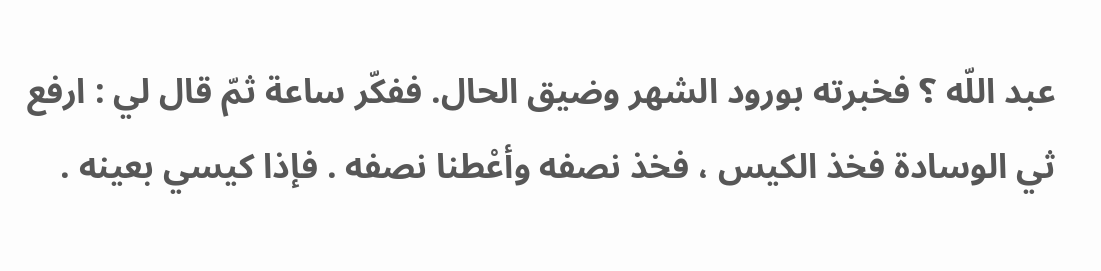عبد اللّه ؟ فخبرته بورود الشهر وضيق الحال. ففكّر ساعة ثمّ قال لي : ارفع
ثي الوسادة فخذ الكيس ، فخذ نصفه وأعْطنا نصفه . فإذا كيسي بعينه .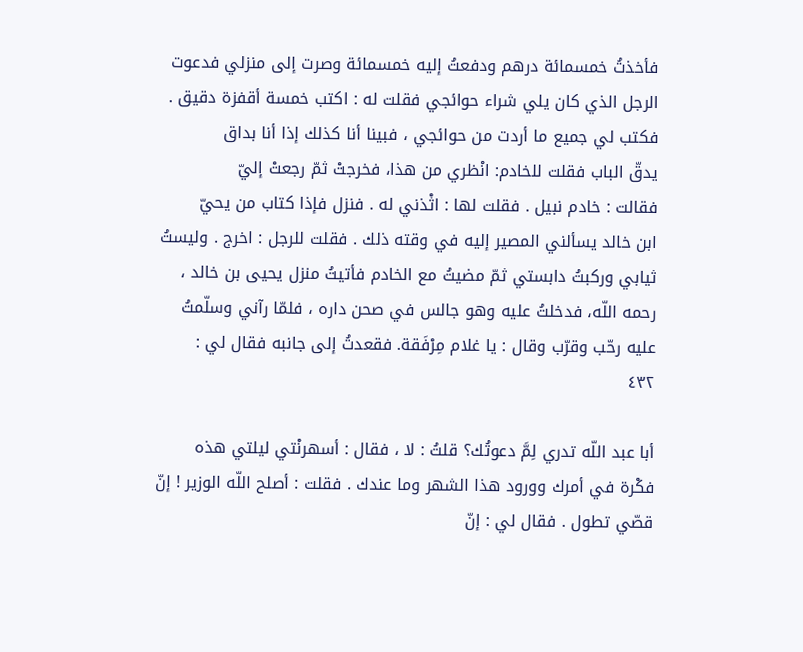فأخذتُ خمسمائة درهم ودفعتُ إليه خمسمائة وصرت إلى منزلي فدعوت
الرجل الذي كان يلي شراء حوائجي فقلت له : اكتب خمسة أقفزة دقيق .
فكتب لي جميع ما أردت من حوائجي ، فبينا أنا كذلك إذا أنا بداق
يدقّ الباب فقلت للخادم: انْظري من هذا، فخرجتْ ثمّ رجعتْ إليّ
فقالت : خادم نبيل . فقلت لها : اثْذني له . فنزل فإذا كتاب من يحيّ
ابن خالد يسألني المصير إليه في وقته ذلك . فقلت للرجل : اخرج . وليستُ
ثيابي وركبتُ دابستي ثمّ مضيتُ مع الخادم فأتيتُ منزل يحيى بن خالد ،
رحمه اللّه، فدخلتُ عليه وهو جالس في صحن داره ، فلمّا رآني وسلّمتُ
عليه رحّب وقرّب وقال : يا غلام مِرْفَقة. فقعدتُ إلى جانبه فقال لي :
٤٣٢

أبا عبد اللّه تدري لِمَّ دعوتُك؟ قلتُ : لا ، فقال : أسهرنْتي ليلتي هذه
فكْرة في أمرك وورود هذا الشهر وما عندك . فقلت : أصلح اللّه الوزير ! إنّ
قصّي تطول . فقال لي : إنّ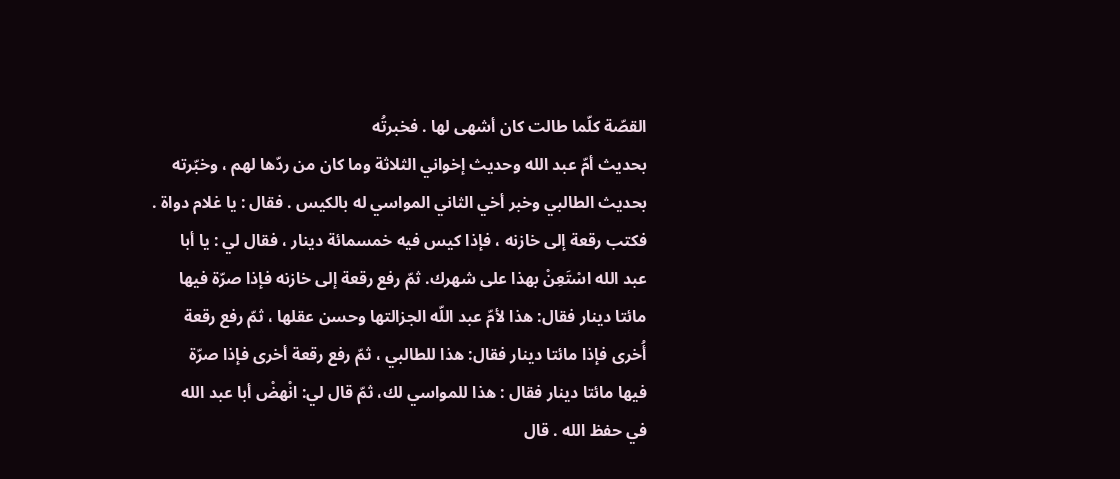القصّة كلّما طالت كان أشهى لها . فخبرتُه
بحديث أمّ عبد الله وحديث إخواني الثلاثة وما كان من ردّها لهم ، وخبّرته
بحديث الطالبي وخبر أخي الثاني المواسي له بالكيس . فقال : يا غلام دواة .
فكتب رقعة إلى خازنه ، فإذا كيس فيه خمسمائة دينار ، فقال لي : يا أبا
عبد الله اسْتَعِنْ بهذا على شهرك. ثمّ رفع رقعة إلى خازنه فإذا صرّة فيها
مائتا دينار فقال: هذا لأمّ عبد اللّه الجزالتها وحسن عقلها ، ثمّ رفع رقعة
أُخرى فإذا مائتا دينار فقال: هذا للطالبي ، ثمّ رفع رقعة أخرى فإذا صرّة
فيها مائتا دينار فقال : هذا للمواسي لك، ثمّ قال لي: انْهضْ أبا عبد الله
في حفظ الله . قال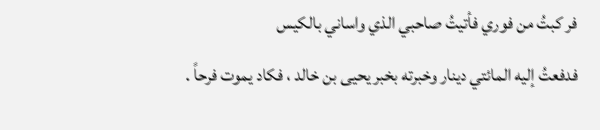فر کبتُ من فوري فأتيتُ صاحبي الذي واساني بالکیس
فدفعتُ إليه المائتي دينار وخبرته بخبر يحيى بن خالد ، فكاد يموت فرحاً .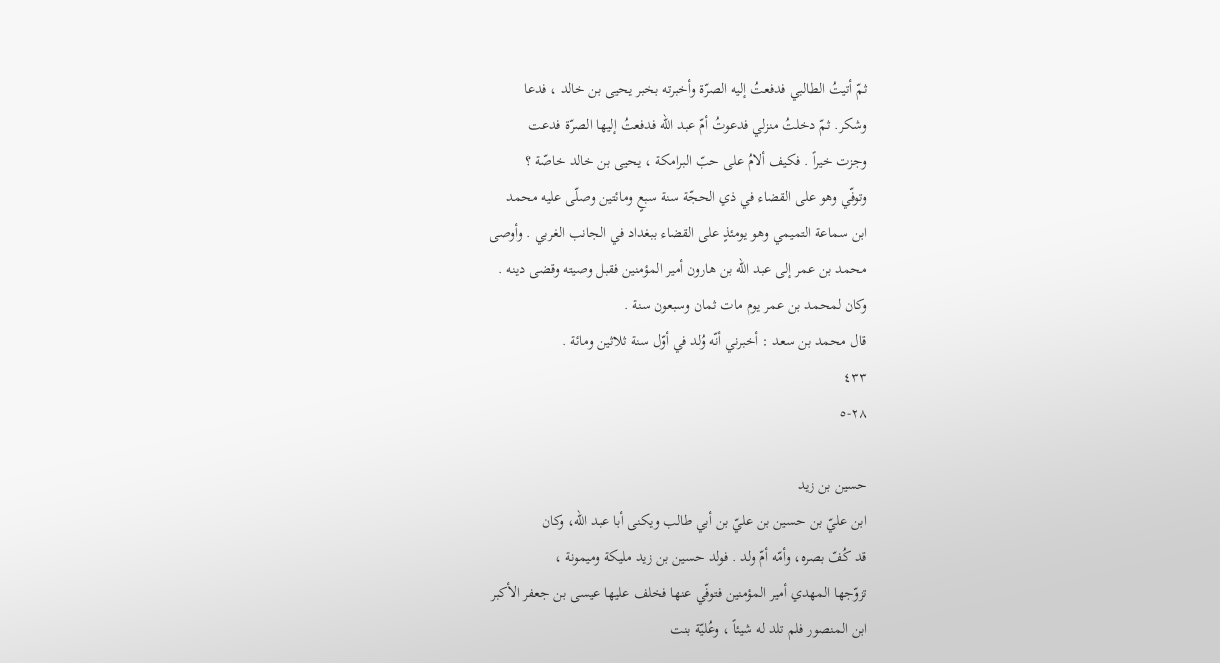ثمّ أتيتُ الطالبي فدفعتُ إليه الصرّة وأخبرته بخبر يحيى بن خالد ، فدعا
وشكر. ثمّ دخلتُ منزلي فدعوتُ أمّ عبد اللّه فدفعتُ إليها الصرّة فدعت
وجزت خيراً . فكيف ألامُ على حبّ البرامكة ، يحيى بن خالد خاصّة ؟
وتوفّي وهو على القضاء في ذي الحجّة سنة سبعٍ ومائتين وصلّى عليه محمد
ابن سماعة التميمي وهو يومئذٍ على القضاء ببغداد في الجانب الغربي . وأوصى
محمد بن عمر إلى عبد الله بن هارون أمير المؤمنين فقبل وصيته وقضى دينه .
وكان لمحمد بن عمر يوم مات ثمان وسبعون سنة .
قال محمد بن سعد : أخبرني أنّه وُلد في أوّل سنة ثلاثين ومائة .
٤٣٣
٢٨-٥

حسین بن زید
ابن عليّ بن حسين بن عليّ بن أبي طالب ويكنى أبا عبد الله، وكان
قد كُفّ بصره، وأمّه أمّ ولد . فولد حسين بن زيد مليكة وميمونة ،
تزوّجها المهدي أمير المؤمنين فتوفّي عنها فخلف عليها عيسى بن جعفر الأكبر
ابن المنصور فلم تلد له شيئاً ، وعُليّة بنت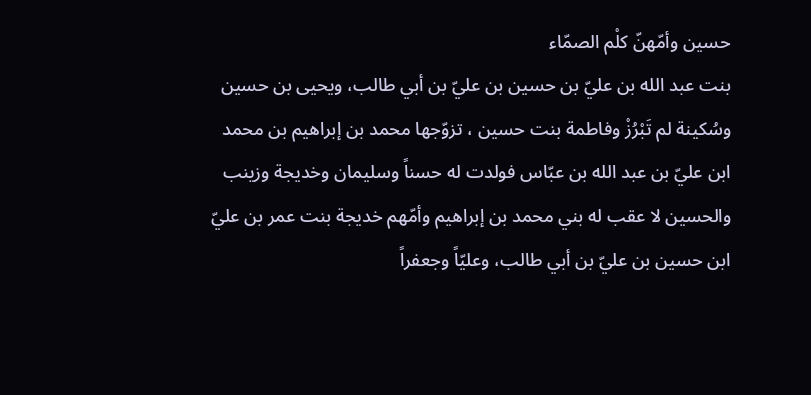حسين وأمّهنّ كلْم الصمّاء
بنت عبد الله بن عليّ بن حسين بن عليّ بن أبي طالب، ويحيى بن حسين
وسُكينة لم تَبْرُزْ وفاطمة بنت حسين ، تزوّجها محمد بن إبراهيم بن محمد
ابن عليّ بن عبد الله بن عبّاس فولدت له حسناً وسليمان وخديجة وزينب
والحسين لا عقب له بني محمد بن إبراهيم وأمّهم خديجة بنت عمر بن عليّ
ابن حسين بن عليّ بن أبي طالب، وعليّاً وجعفراً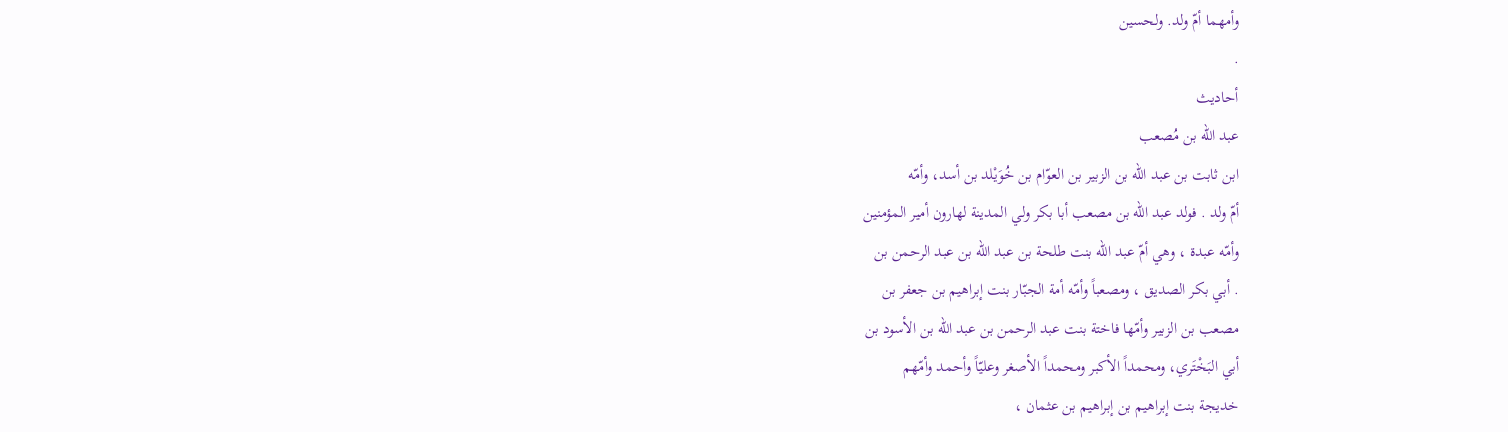وأمهما أمّ ولد. ولحسين
.
أحاديث
عبد الله بن مُصعب
ابن ثابت بن عبد الله بن الزبير بن العوّام بن خُوَيْلد بن أسد، وأمّه
أمّ ولد . فولد عبد اللّه بن مصعب أبا بكر ولي المدينة لهارون أمير المؤمنين
وأمّه عبدة ، وهي أمّ عبد الله بنت طلحة بن عبد الله بن عبد الرحمن بن
. أبي بكر الصديق ، ومصعباً وأمّه أمة الجبّار بنت إبراهيم بن جعفر بن
مصعب بن الزبير وأمّها فاختة بنت عبد الرحمن بن عبد الله بن الأسود بن
أبي البَخْتَري، ومحمداً الأكبر ومحمداً الأصغر وعليّاً وأحمد وأمّهم
خديجة بنت إبراهيم بن إبراهيم بن عثمان ،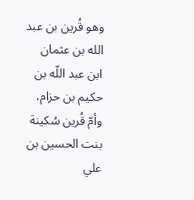وهو قُرين بن عبد الله بن عثمان
ابن عبد اللّه بن حكيم بن حزام، وأمّ قُرين سُكينة بنت الحسين بن علي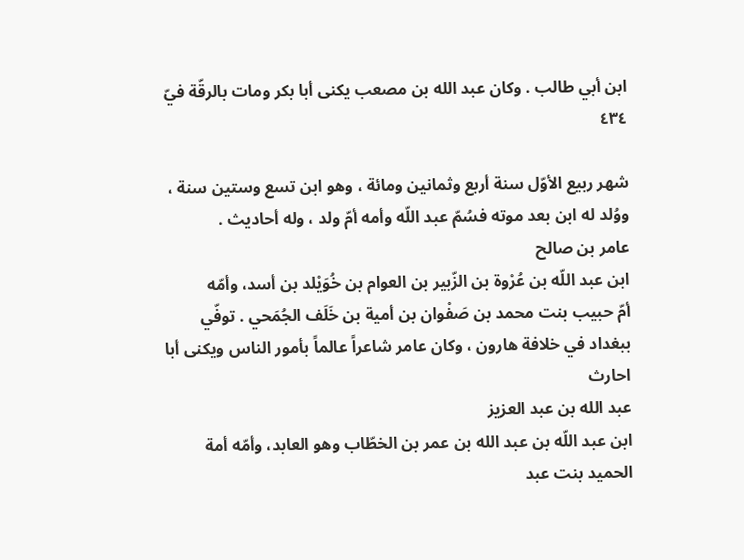ابن أبي طالب . وكان عبد الله بن مصعب يكنى أبا بكر ومات بالرقّة فيّ
٤٣٤

شهر ربيع الأوّل سنة أربع وثمانين ومائة ، وهو ابن تسع وستين سنة ،
ووُلد له ابن بعد موته فسُمّ عبد اللّه وأمه أمّ ولد ، وله أحاديث .
عامر بن صالح
ابن عبد اللّه بن عُرْوة بن الزّبير بن العوام بن خُوَيْلد بن أسد، وأمّه
أمّ حبيب بنت محمد بن صَفْوان بن أمية بن خَلَف الجُمَحي . توفّي
ببغداد في خلافة هارون ، وكان عامر شاعراً عالماً بأمور الناس ويكنى أبا
احارث
عبد الله بن عبد العزيز
ابن عبد اللّه بن عبد الله بن عمر بن الخطّاب وهو العابد، وأمّه أمة
الحميد بنت عبد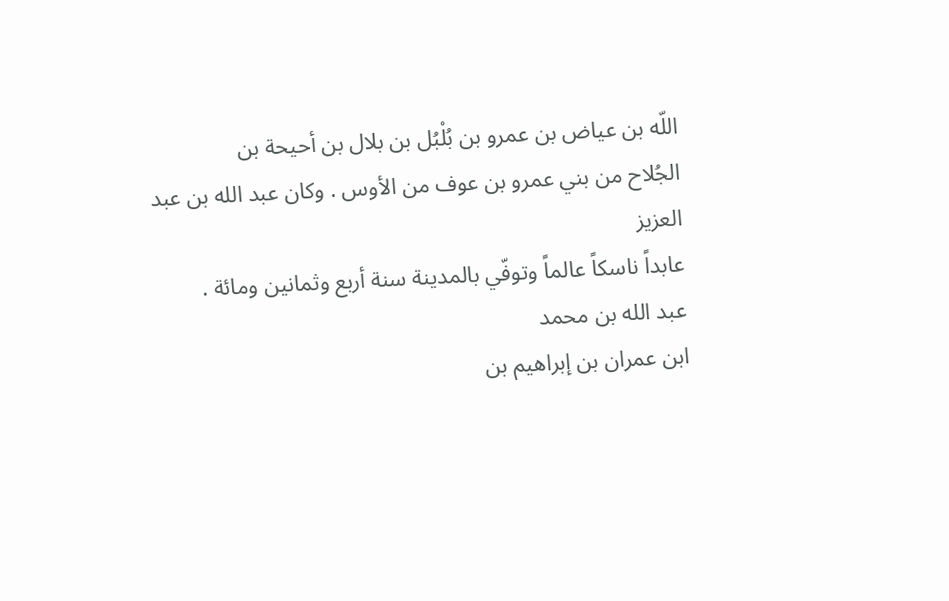اللّه بن عياض بن عمرو بن بُلْبُل بن بلال بن أحيحة بن
الجُلاح من بني عمرو بن عوف من الأوس . وكان عبد الله بن عبد العزيز
عابداً ناسكاً عالماً وتوفّي بالمدينة سنة أربع وثمانين ومائة .
عبد الله بن محمد
ابن عمران بن إبراهيم بن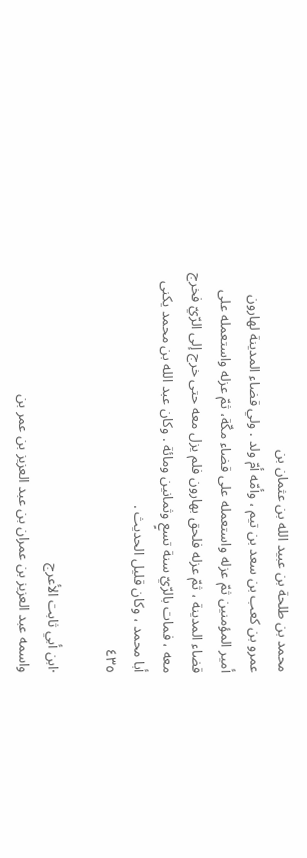محمد بن طلحة بن عبيد الله بن عثمان بن
عمرو بن كعب بن سعد بن تيم ، وأمّه أمّ ولد . ولي قضاء المدينة لهارون
أمير المؤمنين ثمّ عزله واستعمله على قضاء مكّة، ثمّ عزله واستعمله على
قضاء المدينة ، ثمّ عزله فلحق بهارون فلم يزل معه حتى خرج إلى الرّيّ فخرج
معه ، فمات بالرّيّ سنة تسعٍ وثمانين ومائة . وكان عبد الله بن محمد يكنى
أبا محمد ، وكان قليل الحديث .
٤٣٥

·ابن أبي ثابت الأعرج
واسمه عبد العزيز بن عمران بن عبد العزيز بن عمر بن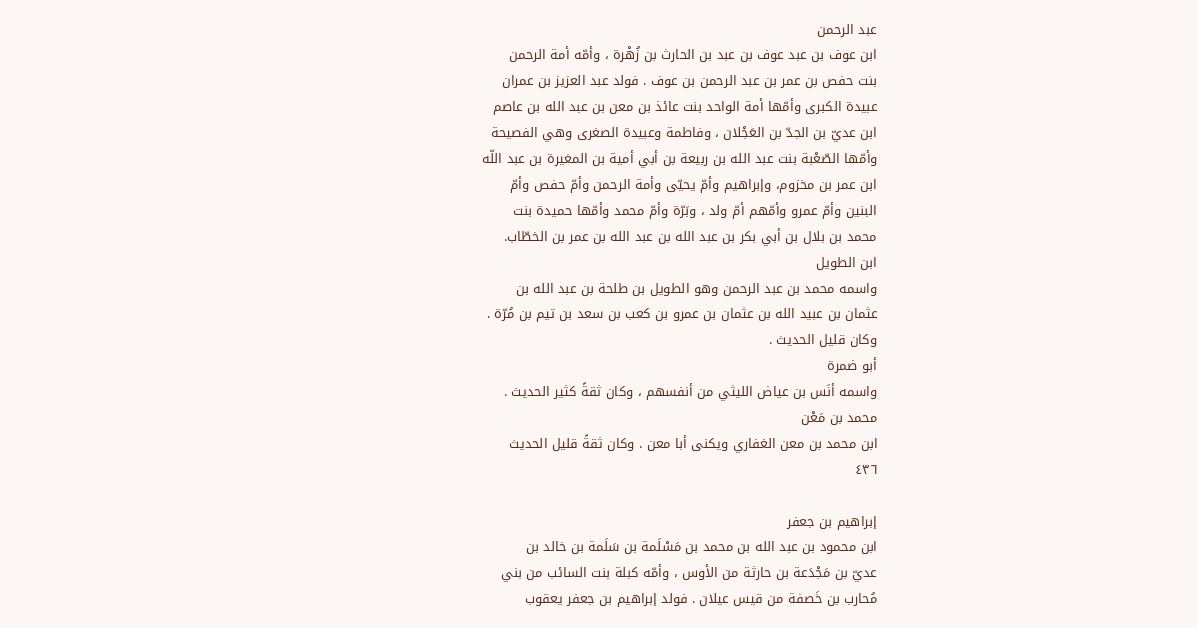عبد الرحمن
ابن عوف بن عبد عوف بن عبد بن الحارث بن زُهْرة ، وأمّه أمة الرحمن
بنت حفص بن عمر بن عبد الرحمن بن عوف . فولد عبد العزيز بن عمران
عبيدة الكبرى وأمّها أمة الواحد بنت عائذ بن معن بن عبد الله بن عاصم
ابن عديّ بن الجدّ بن العَجْلان ، وفاطمة وعبيدة الصغرى وهي الفصيحة
وأمّها الصّعْبة بنت عبد الله بن ربيعة بن أبي أمية بن المغيرة بن عبد اللّه
ابن عمر بن مخزوم، وإبراهيم وأمّ يحيّى وأمة الرحمن وأمّ حفص وأمّ
البنين وأمّ عمرو وأمّهم أمّ ولد ، وبَرّة وأمّ محمد وأمّها حميدة بنت
محمد بن بلال بن أبي بكر بن عبد الله بن عبد الله بن عمر بن الخطّاب.
ابن الطويل
واسمه محمد بن عبد الرحمن وهو الطويل بن طلحة بن عبد الله بن
عثمان بن عبيد الله بن عثمان بن عمرو بن كعب بن سعد بن تيم بن مُرّة .
وكان قليل الحديث .
أبو ضمرة
واسمه أنَس بن عياض الليثي من أنفسهم ، وكان ثقةً كثير الحديث .
محمد بن مَعْن
ابن محمد بن معن الغفاري ويكنى أبا معن . وكان ثقةً قليل الحديث
٤٣٦

إبراهيم بن جعفر
ابن محمود بن عبد الله بن محمد بن مَسْلَمة بن سَلَمة بن خالد بن
عديّ بن مَجْدَعة بن حارثة من الأوس ، وأمّه كبلة بنت السائب من بني
مُحارب بن خَصفة من قيس عيلان . فولد إبراهيم بن جعفر يعقوب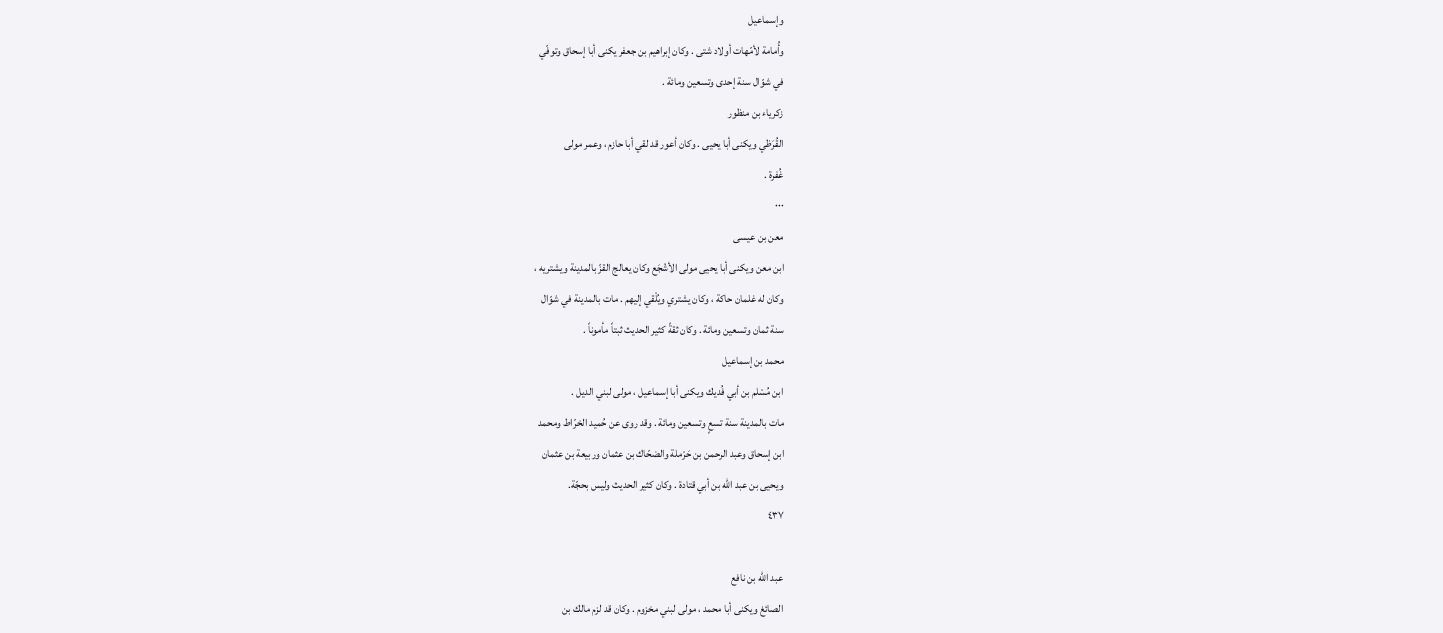وإسماعيل
وأُمامة لأمّهات أولاد شتى . وكان إبراهيم بن جعفر يكنى أبا إسحاق وتوفّي
في شوّال سنة إحدى وتسعين ومائة .
زكرياء بن منظور
القُرَظي ويكنى أبا يحيى . وكان أعور قد لقي أبا حازم ، وعمر مولى
غُفرة .
٠٠٠
معن بن عيسى
ابن معن ويكنى أبا يحيى مولى الأشْجَع وكان يعالج القزّ بالمدينة ويشتريه ،
وكان له غلمان حاكة ، وكان يشتري ويُلْقي إليهم . مات بالمدينة في شوّال
سنة ثمان وتسعين ومائة . وكان ثقةً كثير الحديث ثبتاً مأموناً .
محمد بن إسماعيل
ابن مُسْلم بن أبي فُديك ويكنى أبا إسماعيل ، مولى لبني الديل .
مات بالمدينة سنة تسعٍ وتسعين ومائة . وقد روى عن حُميد الخرّاط ومحمد
ابن إسحاق وعبد الرحمن بن حَرْملة والضحّاك بن عثمان وربيعة بن عثمان
ويحيى بن عبد الله بن أبي قتادة . وكان كثير الحديث وليس بحجّة.
٤٣٧

عبد الله بن نافع
الصائغ ويكنى أبا محمد ، مولى لبني مخزوم . وكان قد لزم مالك بن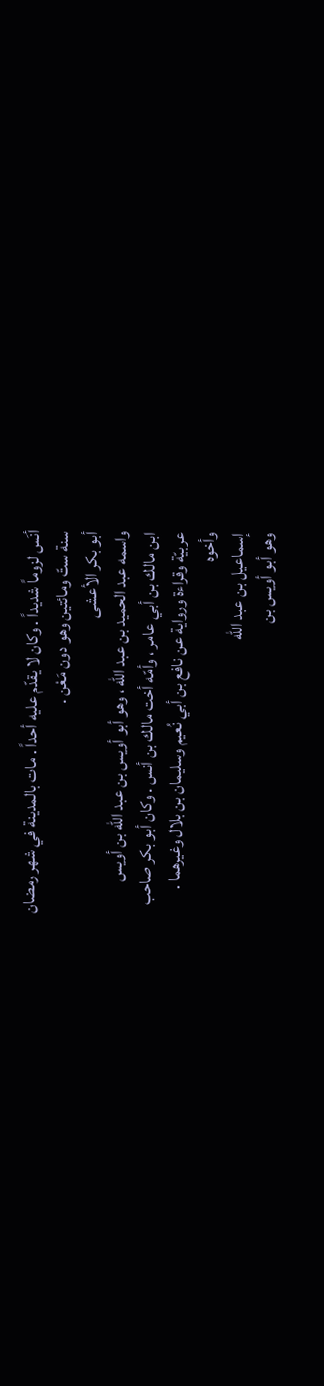أنَس لزوماً شديداً . وكان لا يقدّم عليه أحداً . مات بالمدينة في شهر رمضان
سنة ستّ ومائتين وهو دون مَعْن .
أبو بكر الأعشى
واسمه عبد الحميد بن عبد الله ، وهو أبو أویس بن عبد الله بن أویس
ابن مالك بن أبي عامر ، وأمّه أخت مالك بن أنس . وكان أبو بكر صاحب
عربيّة وقراءة ورواية عن نافع بن أبي نُعيم وسليمان بن بلال وغيرهما .
وأخوه
إسماعيل بن عبد الله
وهو أبو أويس بن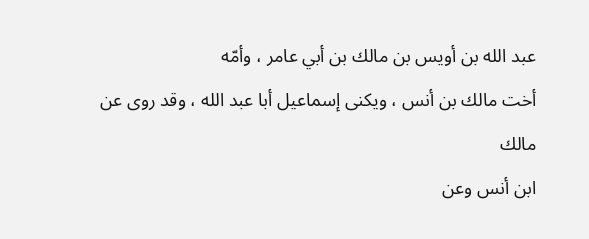عبد الله بن أويس بن مالك بن أبي عامر ، وأمّه
أخت مالك بن أنس ، ويكنى إسماعيل أبا عبد الله ، وقد روى عن مالك
ابن أنس وعن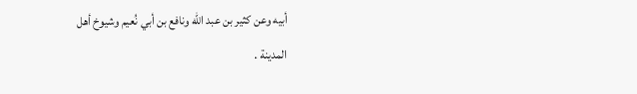أبيه وعن كثير بن عبد اللّه ونافع بن أبي نُعيم وشيوخ أهل
المدينة .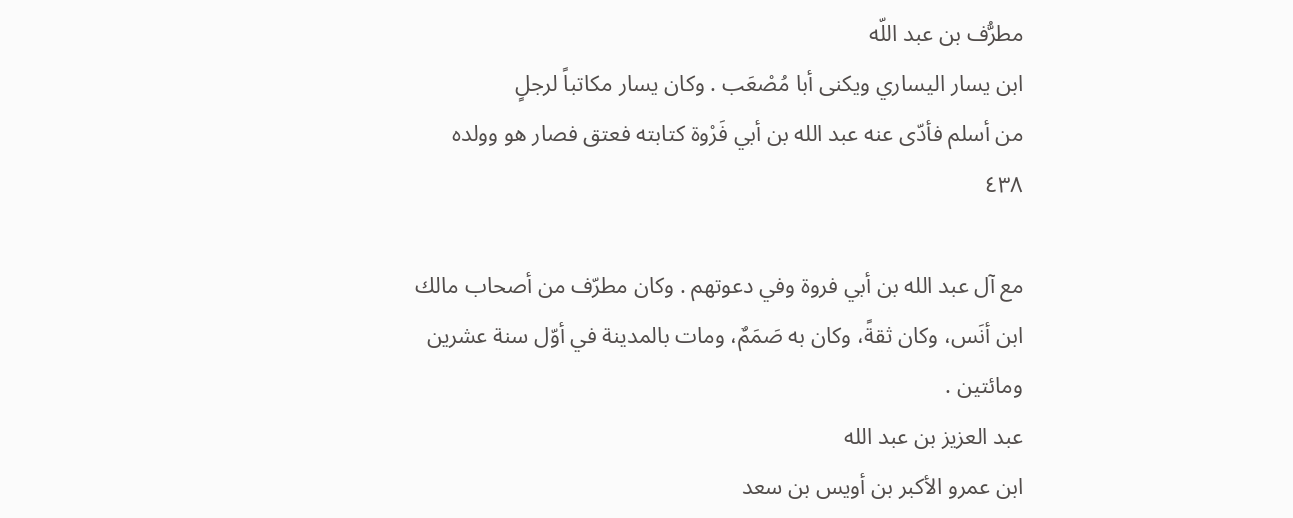مطرُّف بن عبد اللّه
ابن يسار اليساري ويكنى أبا مُصْعَب . وكان يسار مكاتباً لرجلٍ
من أسلم فأدّى عنه عبد الله بن أبي فَرْوة كتابته فعتق فصار هو وولده
٤٣٨

مع آل عبد الله بن أبي فروة وفي دعوتهم . وكان مطرّف من أصحاب مالك
ابن أنَس، وكان ثقةً، وكان به صَمَمٌ، ومات بالمدينة في أوّل سنة عشرين
ومائتين .
عبد العزيز بن عبد الله
ابن عمرو الأكبر بن أويس بن سعد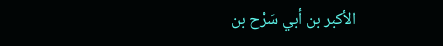الأكبر بن أبي سَرْح بن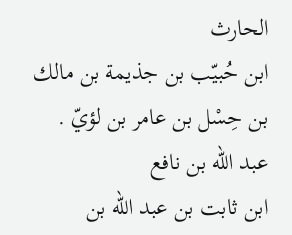الحارث
ابن حُبيّب بن جذيمة بن مالك بن حِسْل بن عامر بن لؤيّ .
عبد الله بن نافع
ابن ثابت بن عبد الله بن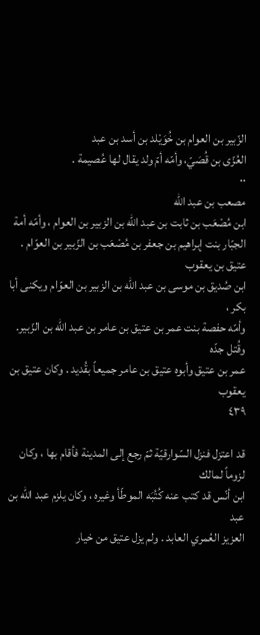الزّبير بن العوام بن خُوَيْلد بن أسد بن عبد
العُزّى بن قُصَيّ، وأمّه أمّ ولد يقال لها عُصيمة .
٠٠
مصعب بن عبد الله
ابن مُصْعَب بن ثابت بن عبد الله بن الزبير بن العوام ، وأمّه أمة
الجبّار بنت إبراهيم بن جعفر بن مُصْعَب بن الزّبير بن العوّام .
عتيق بن يعقوب
ابن صُديق بن موسى بن عبد الله بن الزبير بن العوّام ويكنى أبا بكر ،
وأمّه حفصة بنت عمر بن عتيق بن عامر بن عبد الله بن الزّبير. وقُتل جدّه
عمر بن عتيق وأبوه عتيق بن عامر جميعاً بقُديد . وكان عتيق بن يعقوب
٤٣٩

قد اعتزل فنزل السّوارقيّة ثمّ رجع إلى المدينة فأقام بها ، وكان لزوماً لمالك
ابن أنّس قد كتب عنه كُتُبَه الموطّأ وغيره ، وكان يلزم عبد الله بن عبد
العزيز العُمري العابد . ولم يزل عتيق من خيار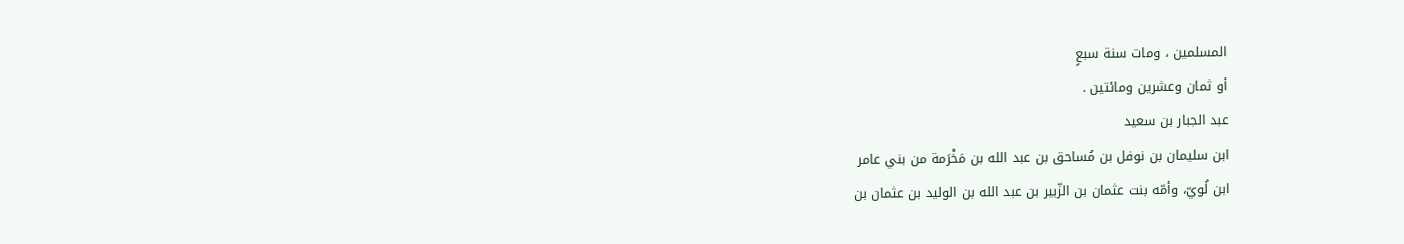المسلمين ، ومات سنة سبعٍ
أو ثمان وعشرين ومائتين .
عبد الجبار بن سعيد
ابن سليمان بن نوفل بن مُساحق بن عبد الله بن مَخْرَمة من بني عامر
ابن لُويّ، وأمّه بنت عثمان بن الزّبير بن عبد الله بن الوليد بن عثمان بن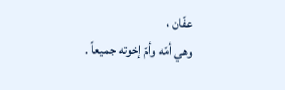عفّان ،
وهي أمّه وأمّ إخوته جميعاً .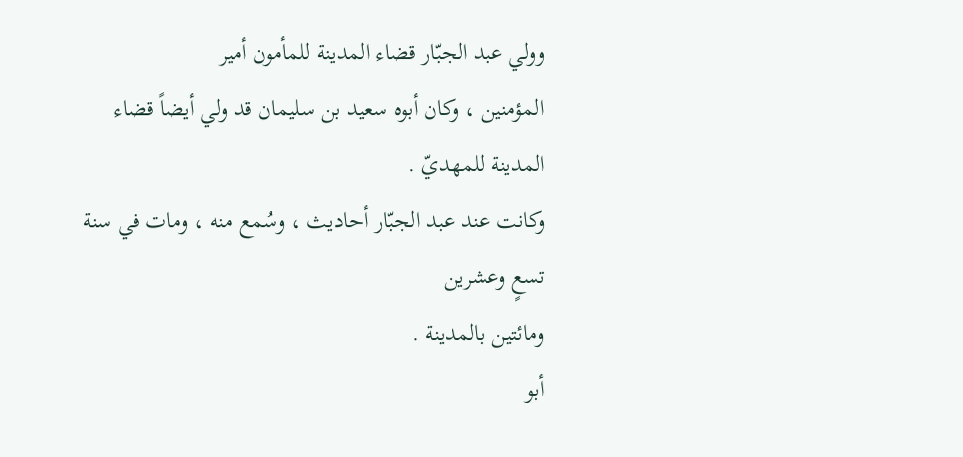وولي عبد الجبّار قضاء المدينة للمأمون أمير
المؤمنين ، وكان أبوه سعيد بن سليمان قد ولي أيضاً قضاء المدينة للمهديّ .
وكانت عند عبد الجبّار أحاديث ، وسُمع منه ، ومات في سنة تسعٍ وعشرين
ومائتين بالمدينة .
أبو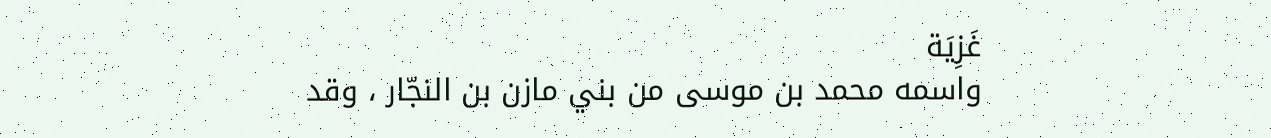غَزِيَة
واسمه محمد بن موسى من بني مازن بن النجّار ، وقد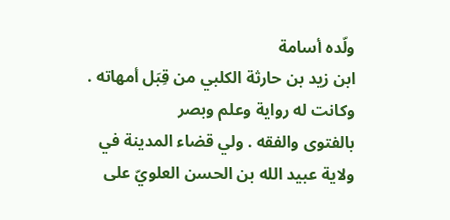ولّده أسامة
ابن زيد بن حارثة الكلبي من قِبَل أمهاته . وكانت له رواية وعلم وبصر
بالفتوى والفقه . ولي قضاء المدينة في ولاية عبيد الله بن الحسن العلويّ على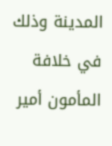المدينة وذلك في خلافة المأمون أمير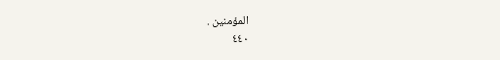المؤمنين .
٤٤٠